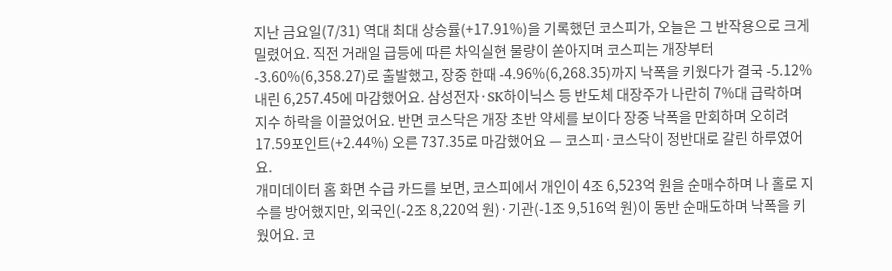지난 금요일(7/31) 역대 최대 상승률(+17.91%)을 기록했던 코스피가, 오늘은 그 반작용으로 크게 밀렸어요. 직전 거래일 급등에 따른 차익실현 물량이 쏟아지며 코스피는 개장부터 -3.60%(6,358.27)로 출발했고, 장중 한때 -4.96%(6,268.35)까지 낙폭을 키웠다가 결국 -5.12% 내린 6,257.45에 마감했어요. 삼성전자·SK하이닉스 등 반도체 대장주가 나란히 7%대 급락하며 지수 하락을 이끌었어요. 반면 코스닥은 개장 초반 약세를 보이다 장중 낙폭을 만회하며 오히려 17.59포인트(+2.44%) 오른 737.35로 마감했어요 — 코스피·코스닥이 정반대로 갈린 하루였어요.
개미데이터 홈 화면 수급 카드를 보면, 코스피에서 개인이 4조 6,523억 원을 순매수하며 나 홀로 지수를 방어했지만, 외국인(-2조 8,220억 원)·기관(-1조 9,516억 원)이 동반 순매도하며 낙폭을 키웠어요. 코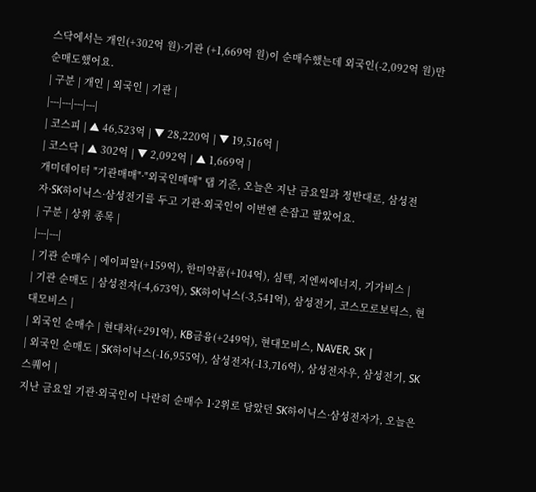스닥에서는 개인(+302억 원)·기관 (+1,669억 원)이 순매수했는데 외국인(-2,092억 원)만 순매도했어요.
| 구분 | 개인 | 외국인 | 기관 |
|---|---|---|---|
| 코스피 | ▲ 46,523억 | ▼ 28,220억 | ▼ 19,516억 |
| 코스닥 | ▲ 302억 | ▼ 2,092억 | ▲ 1,669억 |
개미데이터 "기관매매"·"외국인매매" 탭 기준, 오늘은 지난 금요일과 정반대로, 삼성전자·SK하이닉스·삼성전기를 두고 기관·외국인이 이번엔 손잡고 팔았어요.
| 구분 | 상위 종목 |
|---|---|
| 기관 순매수 | 에이피알(+159억), 한미약품(+104억), 심텍, 지엔씨에너지, 기가비스 |
| 기관 순매도 | 삼성전자(-4,673억), SK하이닉스(-3,541억), 삼성전기, 코스모로보틱스, 현대모비스 |
| 외국인 순매수 | 현대차(+291억), KB금융(+249억), 현대모비스, NAVER, SK |
| 외국인 순매도 | SK하이닉스(-16,955억), 삼성전자(-13,716억), 삼성전자우, 삼성전기, SK스퀘어 |
지난 금요일 기관·외국인이 나란히 순매수 1·2위로 담았던 SK하이닉스·삼성전자가, 오늘은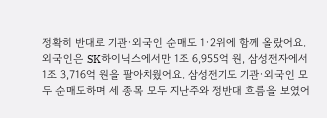정확히 반대로 기관·외국인 순매도 1·2위에 함께 올랐어요. 외국인은 SK하이닉스에서만 1조 6,955억 원, 삼성전자에서 1조 3,716억 원을 팔아치웠어요. 삼성전기도 기관·외국인 모두 순매도하며 세 종목 모두 지난주와 정반대 흐름을 보였어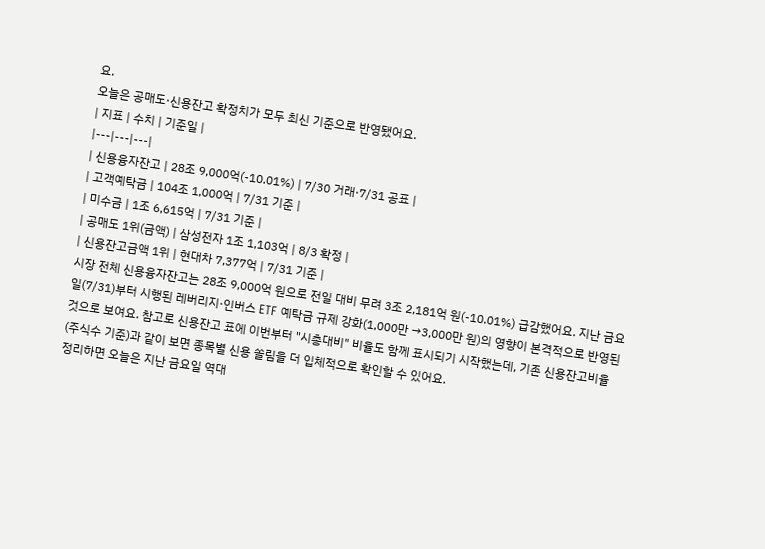요.
오늘은 공매도·신용잔고 확정치가 모두 최신 기준으로 반영됐어요.
| 지표 | 수치 | 기준일 |
|---|---|---|
| 신용융자잔고 | 28조 9,000억(-10.01%) | 7/30 거래·7/31 공표 |
| 고객예탁금 | 104조 1,000억 | 7/31 기준 |
| 미수금 | 1조 6,615억 | 7/31 기준 |
| 공매도 1위(금액) | 삼성전자 1조 1,103억 | 8/3 확정 |
| 신용잔고금액 1위 | 현대차 7,377억 | 7/31 기준 |
시장 전체 신용융자잔고는 28조 9,000억 원으로 전일 대비 무려 3조 2,181억 원(-10.01%) 급감했어요. 지난 금요일(7/31)부터 시행된 레버리지·인버스 ETF 예탁금 규제 강화(1,000만 →3,000만 원)의 영향이 본격적으로 반영된 것으로 보여요. 참고로 신용잔고 표에 이번부터 "시총대비" 비율도 함께 표시되기 시작했는데, 기존 신용잔고비율(주식수 기준)과 같이 보면 종목별 신용 쏠림을 더 입체적으로 확인할 수 있어요.
정리하면 오늘은 지난 금요일 역대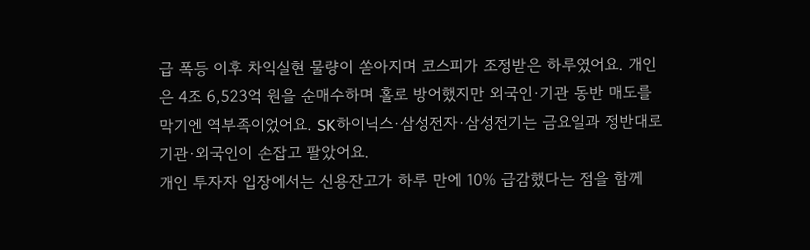급 폭등 이후 차익실현 물량이 쏟아지며 코스피가 조정받은 하루였어요. 개인은 4조 6,523억 원을 순매수하며 홀로 방어했지만 외국인·기관 동반 매도를 막기엔 역부족이었어요. SK하이닉스·삼성전자·삼성전기는 금요일과 정반대로 기관·외국인이 손잡고 팔았어요.
개인 투자자 입장에서는 신용잔고가 하루 만에 10% 급감했다는 점을 함께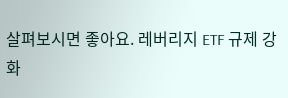살펴보시면 좋아요. 레버리지 ETF 규제 강화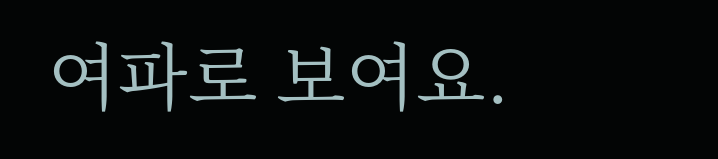여파로 보여요.